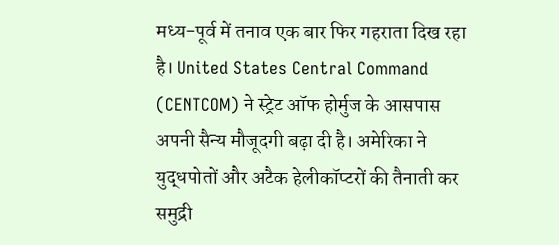मध्य-पूर्व में तनाव एक बार फिर गहराता दिख रहा है। United States Central Command (CENTCOM) ने स्ट्रेट ऑफ होर्मुज के आसपास अपनी सैन्य मौजूदगी बढ़ा दी है। अमेरिका ने युद्धपोतों और अटैक हेलीकॉप्टरों की तैनाती कर समुद्री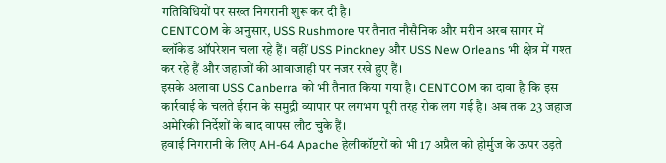गतिविधियों पर सख्त निगरानी शुरू कर दी है।
CENTCOM के अनुसार, USS Rushmore पर तैनात नौसैनिक और मरीन अरब सागर में ब्लॉकेड ऑपरेशन चला रहे हैं। वहीं USS Pinckney और USS New Orleans भी क्षेत्र में गश्त कर रहे हैं और जहाजों की आवाजाही पर नजर रखे हुए हैं।
इसके अलावा USS Canberra को भी तैनात किया गया है। CENTCOM का दावा है कि इस कार्रवाई के चलते ईरान के समुद्री व्यापार पर लगभग पूरी तरह रोक लग गई है। अब तक 23 जहाज अमेरिकी निर्देशों के बाद वापस लौट चुके हैं।
हवाई निगरानी के लिए AH-64 Apache हेलीकॉप्टरों को भी 17 अप्रैल को होर्मुज के ऊपर उड़ते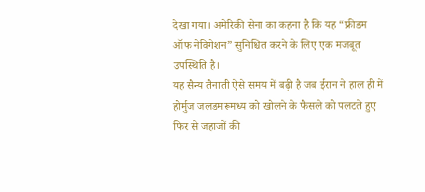देखा गया। अमेरिकी सेना का कहना है कि यह “फ्रीडम ऑफ नेविगेशन” सुनिश्चित करने के लिए एक मजबूत उपस्थिति है।
यह सैन्य तैनाती ऐसे समय में बढ़ी है जब ईरान ने हाल ही में होर्मुज जलडमरूमध्य को खोलने के फैसले को पलटते हुए फिर से जहाजों की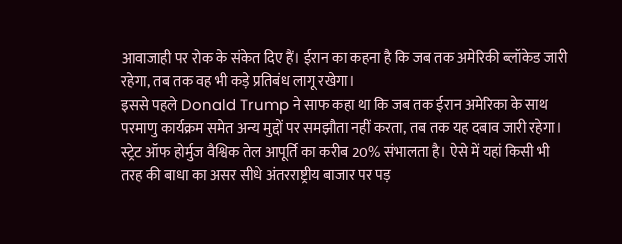आवाजाही पर रोक के संकेत दिए हैं। ईरान का कहना है कि जब तक अमेरिकी ब्लॉकेड जारी रहेगा, तब तक वह भी कड़े प्रतिबंध लागू रखेगा।
इससे पहले Donald Trump ने साफ कहा था कि जब तक ईरान अमेरिका के साथ परमाणु कार्यक्रम समेत अन्य मुद्दों पर समझौता नहीं करता, तब तक यह दबाव जारी रहेगा।
स्ट्रेट ऑफ होर्मुज वैश्विक तेल आपूर्ति का करीब 20% संभालता है। ऐसे में यहां किसी भी तरह की बाधा का असर सीधे अंतरराष्ट्रीय बाजार पर पड़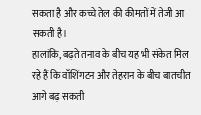सकता है और कच्चे तेल की कीमतों में तेजी आ सकती है।
हालांकि, बढ़ते तनाव के बीच यह भी संकेत मिल रहे हैं कि वॉशिंगटन और तेहरान के बीच बातचीत आगे बढ़ सकती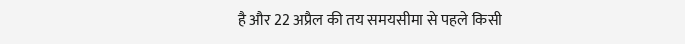है और 22 अप्रैल की तय समयसीमा से पहले किसी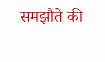समझौते की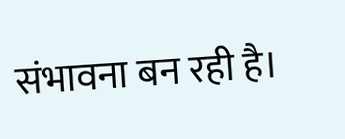संभावना बन रही है।